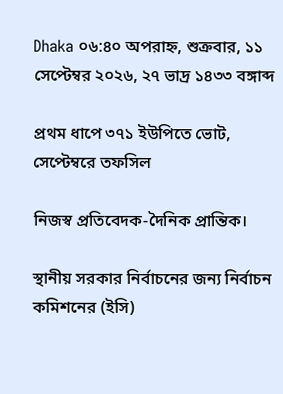Dhaka ০৬:৪০ অপরাহ্ন, শুক্রবার, ১১ সেপ্টেম্বর ২০২৬, ২৭ ভাদ্র ১৪৩৩ বঙ্গাব্দ

প্রথম ধাপে ৩৭১ ইউপিতে ভোট, সেপ্টেম্বরে তফসিল

নিজস্ব প্রতিবেদক-দৈনিক প্রান্তিক।

স্থানীয় সরকার নির্বাচনের জন্য নির্বাচন কমিশনের (ইসি)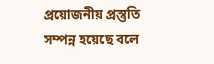প্রয়োজনীয় প্রস্তুতি সম্পন্ন হয়েছে বলে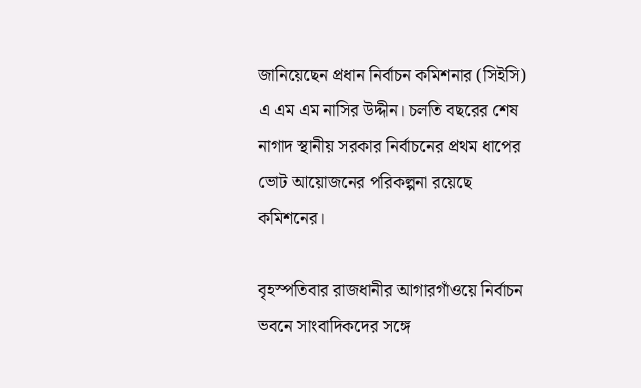জানিয়েছেন প্রধান নির্বাচন কমিশনার (সিইসি) এ এম এম নাসির উদ্দীন। চলতি বছরের শেষ নাগাদ স্থানীয় সরকার নির্বাচনের প্রথম ধাপের ভোট আয়োজনের পরিকল্পনা রয়েছে কমিশনের।

বৃহস্পতিবার রাজধানীর আগারগাঁওয়ে নির্বাচন ভবনে সাংবাদিকদের সঙ্গে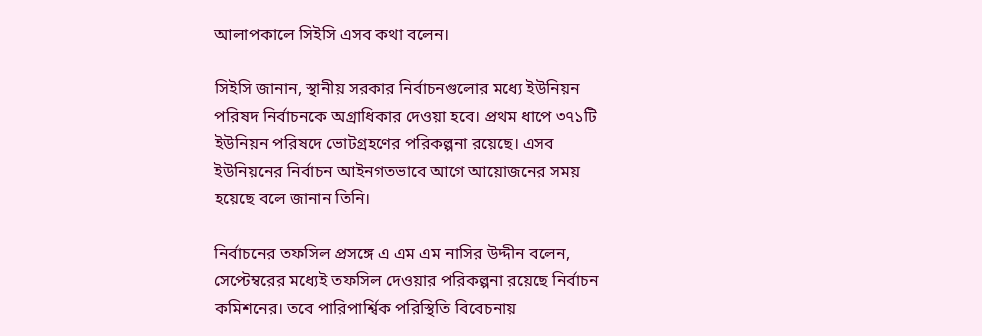আলাপকালে সিইসি এসব কথা বলেন।

সিইসি জানান, স্থানীয় সরকার নির্বাচনগুলোর মধ্যে ইউনিয়ন পরিষদ নির্বাচনকে অগ্রাধিকার দেওয়া হবে। প্রথম ধাপে ৩৭১টি ইউনিয়ন পরিষদে ভোটগ্রহণের পরিকল্পনা রয়েছে। এসব ইউনিয়নের নির্বাচন আইনগতভাবে আগে আয়োজনের সময় হয়েছে বলে জানান তিনি।

নির্বাচনের তফসিল প্রসঙ্গে এ এম এম নাসির উদ্দীন বলেন, সেপ্টেম্বরের মধ্যেই তফসিল দেওয়ার পরিকল্পনা রয়েছে নির্বাচন কমিশনের। তবে পারিপার্শ্বিক পরিস্থিতি বিবেচনায়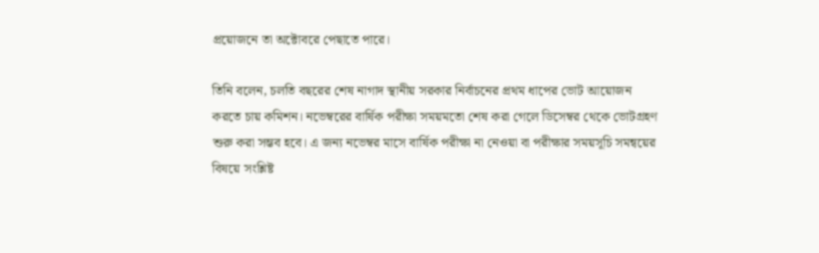প্রয়োজনে তা অক্টোবরে পেছাতে পারে।

তিনি বলেন, চলতি বছরের শেষ নাগাদ স্থানীয় সরকার নির্বাচনের প্রথম ধাপের ভোট আয়োজন করতে চায় কমিশন। নভেম্বরের বার্ষিক পরীক্ষা সময়মতো শেষ করা গেলে ডিসেম্বর থেকে ভোটগ্রহণ শুরু করা সম্ভব হবে। এ জন্য নভেম্বর মাসে বার্ষিক পরীক্ষা না নেওয়া বা পরীক্ষার সময়সূচি সমন্বয়ের বিষয়ে সংশ্লিষ্ট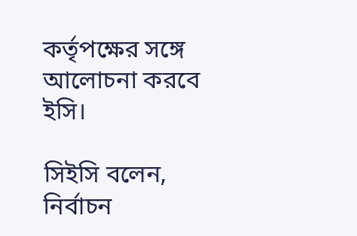কর্তৃপক্ষের সঙ্গে আলোচনা করবে ইসি।

সিইসি বলেন, নির্বাচন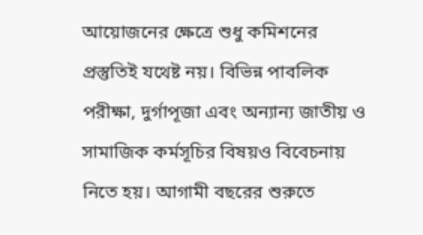আয়োজনের ক্ষেত্রে শুধু কমিশনের প্রস্তুতিই যথেষ্ট নয়। বিভিন্ন পাবলিক পরীক্ষা, দুর্গাপূজা এবং অন্যান্য জাতীয় ও সামাজিক কর্মসূচির বিষয়ও বিবেচনায় নিতে হয়। আগামী বছরের শুরুতে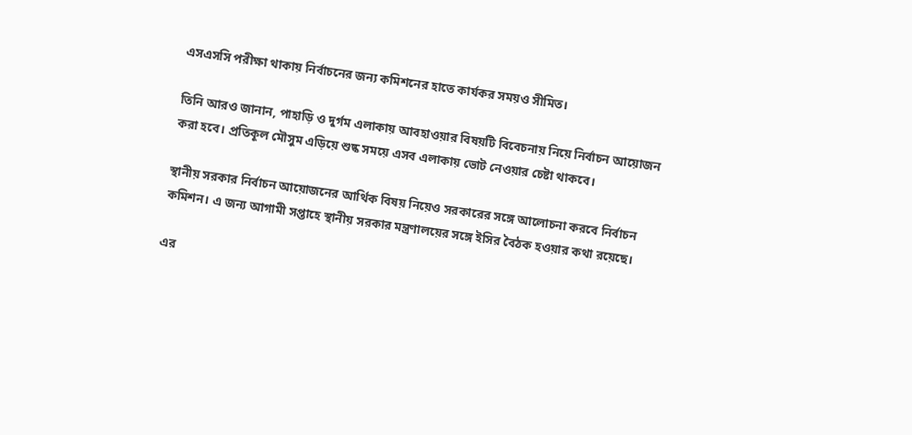এসএসসি পরীক্ষা থাকায় নির্বাচনের জন্য কমিশনের হাতে কার্যকর সময়ও সীমিত।

তিনি আরও জানান, পাহাড়ি ও দুর্গম এলাকায় আবহাওয়ার বিষয়টি বিবেচনায় নিয়ে নির্বাচন আয়োজন করা হবে। প্রতিকূল মৌসুম এড়িয়ে শুষ্ক সময়ে এসব এলাকায় ভোট নেওয়ার চেষ্টা থাকবে।

স্থানীয় সরকার নির্বাচন আয়োজনের আর্থিক বিষয় নিয়েও সরকারের সঙ্গে আলোচনা করবে নির্বাচন কমিশন। এ জন্য আগামী সপ্তাহে স্থানীয় সরকার মন্ত্রণালয়ের সঙ্গে ইসির বৈঠক হওয়ার কথা রয়েছে।

এর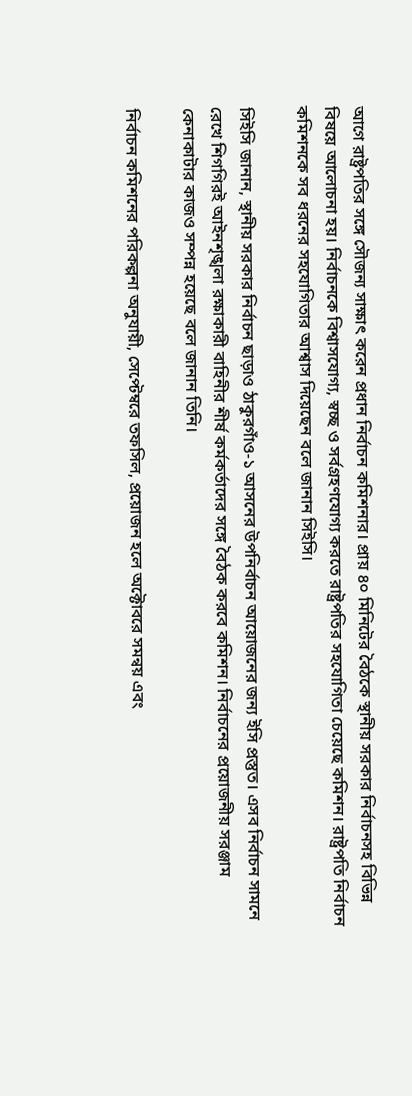আগে রাষ্ট্রপতির সঙ্গে সৌজন্য সাক্ষাৎ করেন প্রধান নির্বাচন কমিশনার। প্রায় ৪০ মিনিটের বৈঠকে স্থানীয় সরকার নির্বাচনসহ বিভিন্ন বিষয়ে আলোচনা হয়। নির্বাচনকে বিশ্বাসযোগ্য, স্বচ্ছ ও সর্বগ্রহণযোগ্য করতে রাষ্ট্রপতির সহযোগিতা চেয়েছে কমিশন। রাষ্ট্রপতি নির্বাচন কমিশনকে সব ধরনের সহযোগিতার আশ্বাস দিয়েছেন বলে জানান সিইসি।

সিইসি জানান, স্থানীয় সরকার নির্বাচন ছাড়াও ঠাকুরগাঁও-১ আসনের উপনির্বাচন আয়োজনের জন্য ইসি প্রস্তুত। এসব নির্বাচন সামনে রেখে শিগগিরই আইনশৃঙ্খলা রক্ষাকারী বাহিনীর শীর্ষ কর্মকর্তাদের সঙ্গে বৈঠক করবে কমিশন। নির্বাচনের প্রয়োজনীয় সরঞ্জাম কেনাকাটার কাজও সম্পন্ন হয়েছে বলে জানান তিনি।

নির্বাচন কমিশনের পরিকল্পনা অনুযায়ী, সেপ্টেম্বরে তফসিল, প্রয়োজন হলে অক্টোবরে সমন্বয় এবং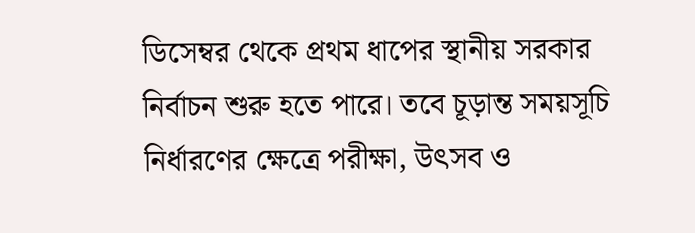ডিসেম্বর থেকে প্রথম ধাপের স্থানীয় সরকার নির্বাচন শুরু হতে পারে। তবে চূড়ান্ত সময়সূচি নির্ধারণের ক্ষেত্রে পরীক্ষা, উৎসব ও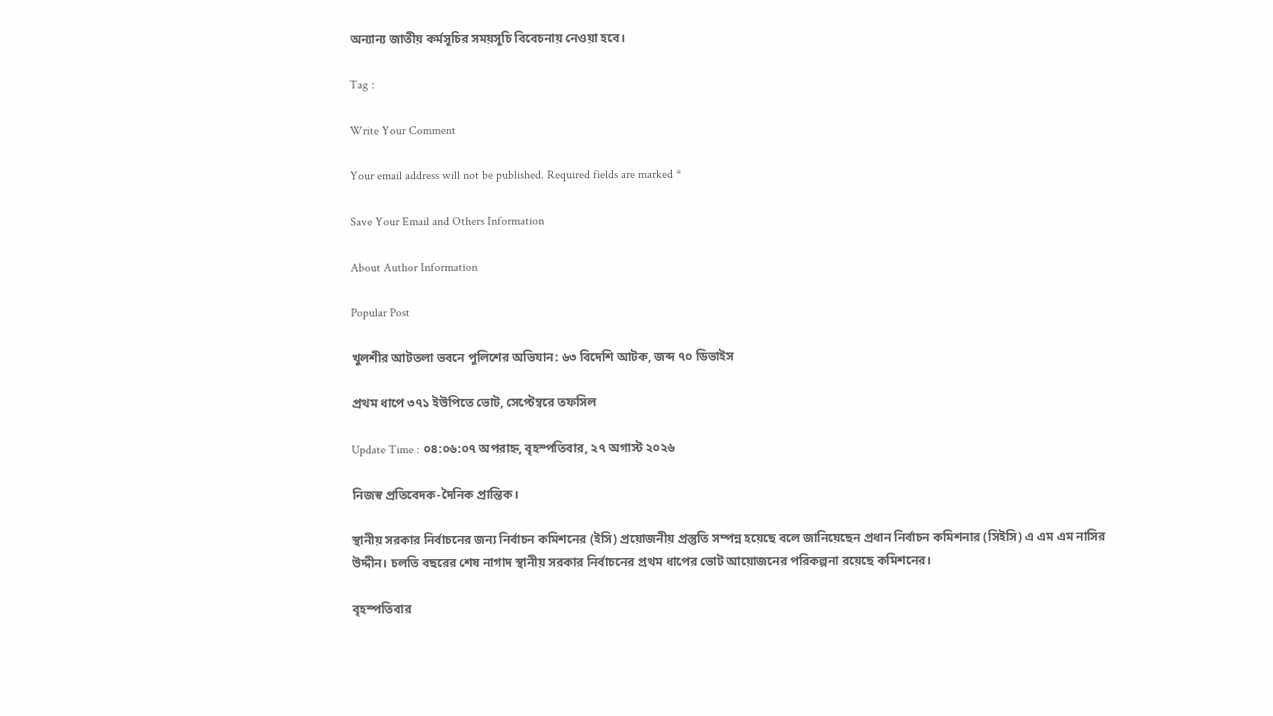অন্যান্য জাতীয় কর্মসূচির সময়সূচি বিবেচনায় নেওয়া হবে।

Tag :

Write Your Comment

Your email address will not be published. Required fields are marked *

Save Your Email and Others Information

About Author Information

Popular Post

খুলশীর আটতলা ভবনে পুলিশের অভিযান: ৬৩ বিদেশি আটক, জব্দ ৭০ ডিভাইস

প্রথম ধাপে ৩৭১ ইউপিতে ভোট, সেপ্টেম্বরে তফসিল

Update Time : ০৪:০৬:০৭ অপরাহ্ন, বৃহস্পতিবার, ২৭ অগাস্ট ২০২৬

নিজস্ব প্রতিবেদক-দৈনিক প্রান্তিক।

স্থানীয় সরকার নির্বাচনের জন্য নির্বাচন কমিশনের (ইসি) প্রয়োজনীয় প্রস্তুতি সম্পন্ন হয়েছে বলে জানিয়েছেন প্রধান নির্বাচন কমিশনার (সিইসি) এ এম এম নাসির উদ্দীন। চলতি বছরের শেষ নাগাদ স্থানীয় সরকার নির্বাচনের প্রথম ধাপের ভোট আয়োজনের পরিকল্পনা রয়েছে কমিশনের।

বৃহস্পতিবার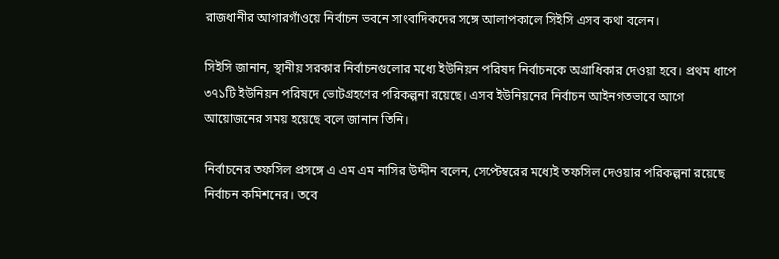রাজধানীর আগারগাঁওয়ে নির্বাচন ভবনে সাংবাদিকদের সঙ্গে আলাপকালে সিইসি এসব কথা বলেন।

সিইসি জানান, স্থানীয় সরকার নির্বাচনগুলোর মধ্যে ইউনিয়ন পরিষদ নির্বাচনকে অগ্রাধিকার দেওয়া হবে। প্রথম ধাপে ৩৭১টি ইউনিয়ন পরিষদে ভোটগ্রহণের পরিকল্পনা রয়েছে। এসব ইউনিয়নের নির্বাচন আইনগতভাবে আগে আয়োজনের সময় হয়েছে বলে জানান তিনি।

নির্বাচনের তফসিল প্রসঙ্গে এ এম এম নাসির উদ্দীন বলেন, সেপ্টেম্বরের মধ্যেই তফসিল দেওয়ার পরিকল্পনা রয়েছে নির্বাচন কমিশনের। তবে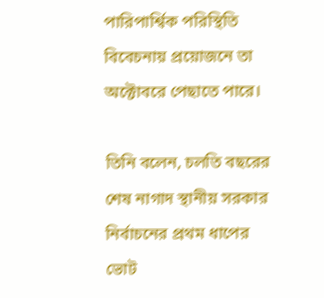পারিপার্শ্বিক পরিস্থিতি বিবেচনায় প্রয়োজনে তা অক্টোবরে পেছাতে পারে।

তিনি বলেন, চলতি বছরের শেষ নাগাদ স্থানীয় সরকার নির্বাচনের প্রথম ধাপের ভোট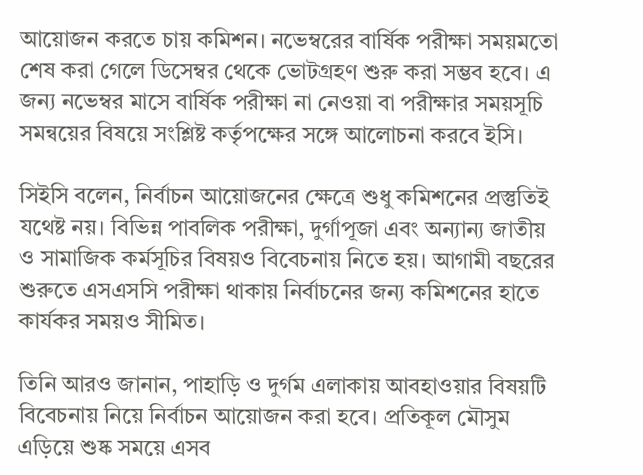আয়োজন করতে চায় কমিশন। নভেম্বরের বার্ষিক পরীক্ষা সময়মতো শেষ করা গেলে ডিসেম্বর থেকে ভোটগ্রহণ শুরু করা সম্ভব হবে। এ জন্য নভেম্বর মাসে বার্ষিক পরীক্ষা না নেওয়া বা পরীক্ষার সময়সূচি সমন্বয়ের বিষয়ে সংশ্লিষ্ট কর্তৃপক্ষের সঙ্গে আলোচনা করবে ইসি।

সিইসি বলেন, নির্বাচন আয়োজনের ক্ষেত্রে শুধু কমিশনের প্রস্তুতিই যথেষ্ট নয়। বিভিন্ন পাবলিক পরীক্ষা, দুর্গাপূজা এবং অন্যান্য জাতীয় ও সামাজিক কর্মসূচির বিষয়ও বিবেচনায় নিতে হয়। আগামী বছরের শুরুতে এসএসসি পরীক্ষা থাকায় নির্বাচনের জন্য কমিশনের হাতে কার্যকর সময়ও সীমিত।

তিনি আরও জানান, পাহাড়ি ও দুর্গম এলাকায় আবহাওয়ার বিষয়টি বিবেচনায় নিয়ে নির্বাচন আয়োজন করা হবে। প্রতিকূল মৌসুম এড়িয়ে শুষ্ক সময়ে এসব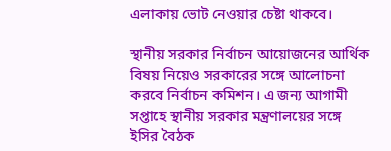এলাকায় ভোট নেওয়ার চেষ্টা থাকবে।

স্থানীয় সরকার নির্বাচন আয়োজনের আর্থিক বিষয় নিয়েও সরকারের সঙ্গে আলোচনা করবে নির্বাচন কমিশন। এ জন্য আগামী সপ্তাহে স্থানীয় সরকার মন্ত্রণালয়ের সঙ্গে ইসির বৈঠক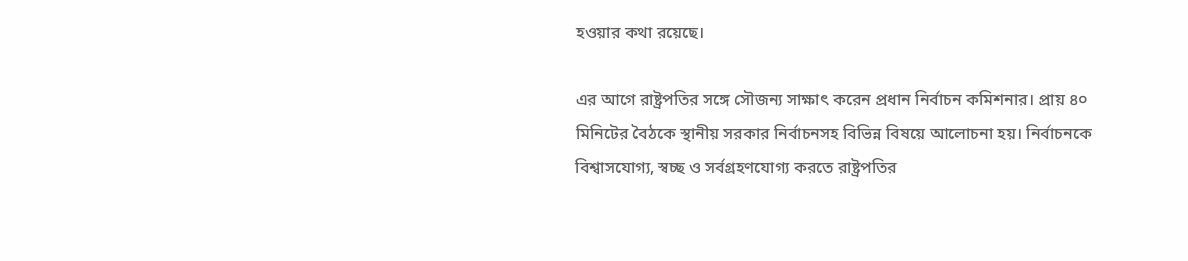হওয়ার কথা রয়েছে।

এর আগে রাষ্ট্রপতির সঙ্গে সৌজন্য সাক্ষাৎ করেন প্রধান নির্বাচন কমিশনার। প্রায় ৪০ মিনিটের বৈঠকে স্থানীয় সরকার নির্বাচনসহ বিভিন্ন বিষয়ে আলোচনা হয়। নির্বাচনকে বিশ্বাসযোগ্য, স্বচ্ছ ও সর্বগ্রহণযোগ্য করতে রাষ্ট্রপতির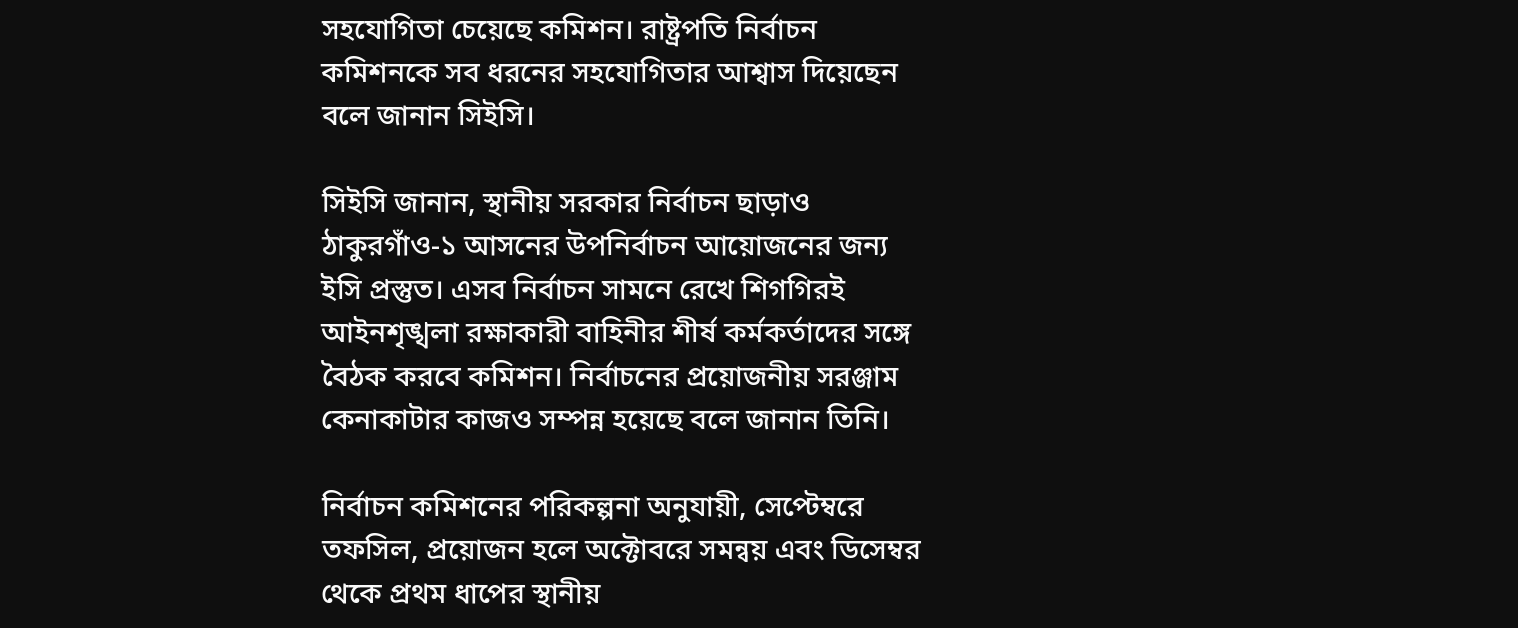সহযোগিতা চেয়েছে কমিশন। রাষ্ট্রপতি নির্বাচন কমিশনকে সব ধরনের সহযোগিতার আশ্বাস দিয়েছেন বলে জানান সিইসি।

সিইসি জানান, স্থানীয় সরকার নির্বাচন ছাড়াও ঠাকুরগাঁও-১ আসনের উপনির্বাচন আয়োজনের জন্য ইসি প্রস্তুত। এসব নির্বাচন সামনে রেখে শিগগিরই আইনশৃঙ্খলা রক্ষাকারী বাহিনীর শীর্ষ কর্মকর্তাদের সঙ্গে বৈঠক করবে কমিশন। নির্বাচনের প্রয়োজনীয় সরঞ্জাম কেনাকাটার কাজও সম্পন্ন হয়েছে বলে জানান তিনি।

নির্বাচন কমিশনের পরিকল্পনা অনুযায়ী, সেপ্টেম্বরে তফসিল, প্রয়োজন হলে অক্টোবরে সমন্বয় এবং ডিসেম্বর থেকে প্রথম ধাপের স্থানীয়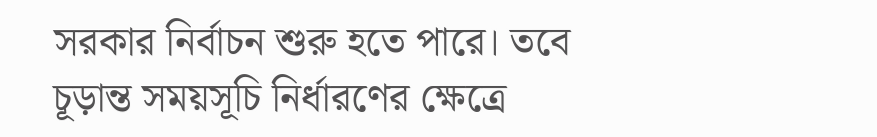সরকার নির্বাচন শুরু হতে পারে। তবে চূড়ান্ত সময়সূচি নির্ধারণের ক্ষেত্রে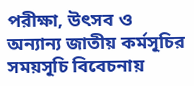পরীক্ষা, উৎসব ও অন্যান্য জাতীয় কর্মসূচির সময়সূচি বিবেচনায়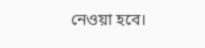নেওয়া হবে।